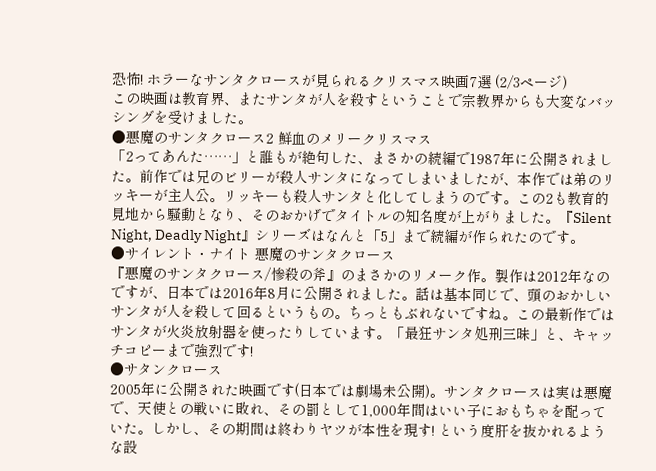恐怖! ホラーなサンタクロースが見られるクリスマス映画7選 (2/3ページ)
この映画は教育界、またサンタが人を殺すということで宗教界からも大変なバッシングを受けました。
●悪魔のサンタクロース2 鮮血のメリークリスマス
「2ってあんた……」と誰もが絶句した、まさかの続編で1987年に公開されました。前作では兄のビリーが殺人サンタになってしまいましたが、本作では弟のリッキーが主人公。リッキーも殺人サンタと化してしまうのです。この2も教育的見地から騒動となり、そのおかげでタイトルの知名度が上がりました。『Silent Night, Deadly Night』シリーズはなんと「5」まで続編が作られたのです。
●サイレント・ナイト 悪魔のサンタクロース
『悪魔のサンタクロース/惨殺の斧』のまさかのリメーク作。製作は2012年なのですが、日本では2016年8月に公開されました。話は基本同じで、頭のおかしいサンタが人を殺して回るというもの。ちっともぶれないですね。この最新作ではサンタが火炎放射器を使ったりしています。「最狂サンタ処刑三昧」と、キャッチコピーまで強烈です!
●サタンクロース
2005年に公開された映画です(日本では劇場未公開)。サンタクロースは実は悪魔で、天使との戦いに敗れ、その罰として1,000年間はいい子におもちゃを配っていた。しかし、その期間は終わりヤツが本性を現す! という度肝を抜かれるような設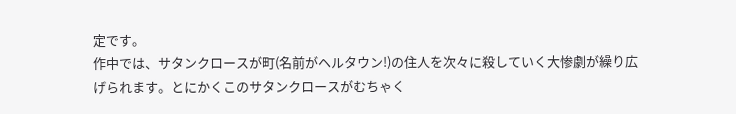定です。
作中では、サタンクロースが町(名前がヘルタウン!)の住人を次々に殺していく大惨劇が繰り広げられます。とにかくこのサタンクロースがむちゃく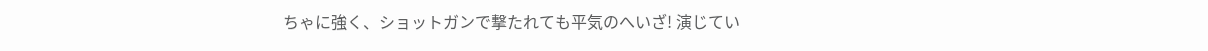ちゃに強く、ショットガンで撃たれても平気のへいざ! 演じてい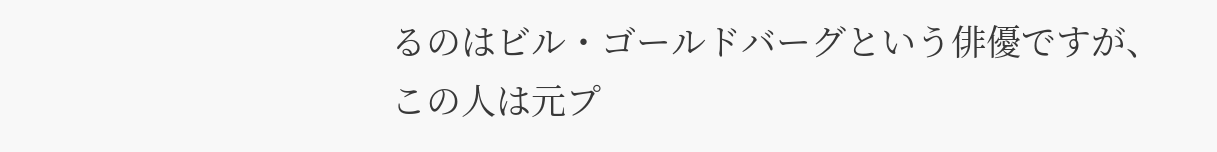るのはビル・ゴールドバーグという俳優ですが、この人は元プ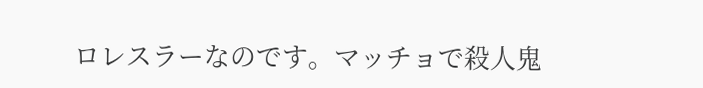ロレスラーなのです。マッチョで殺人鬼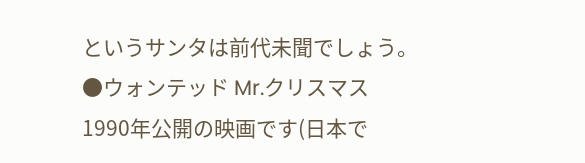というサンタは前代未聞でしょう。
●ウォンテッド Mr.クリスマス
1990年公開の映画です(日本で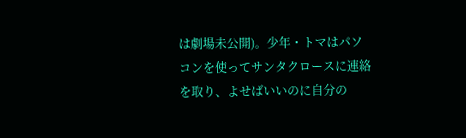は劇場未公開)。少年・トマはパソコンを使ってサンタクロースに連絡を取り、よせばいいのに自分の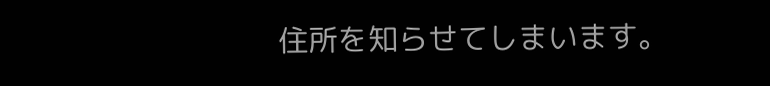住所を知らせてしまいます。